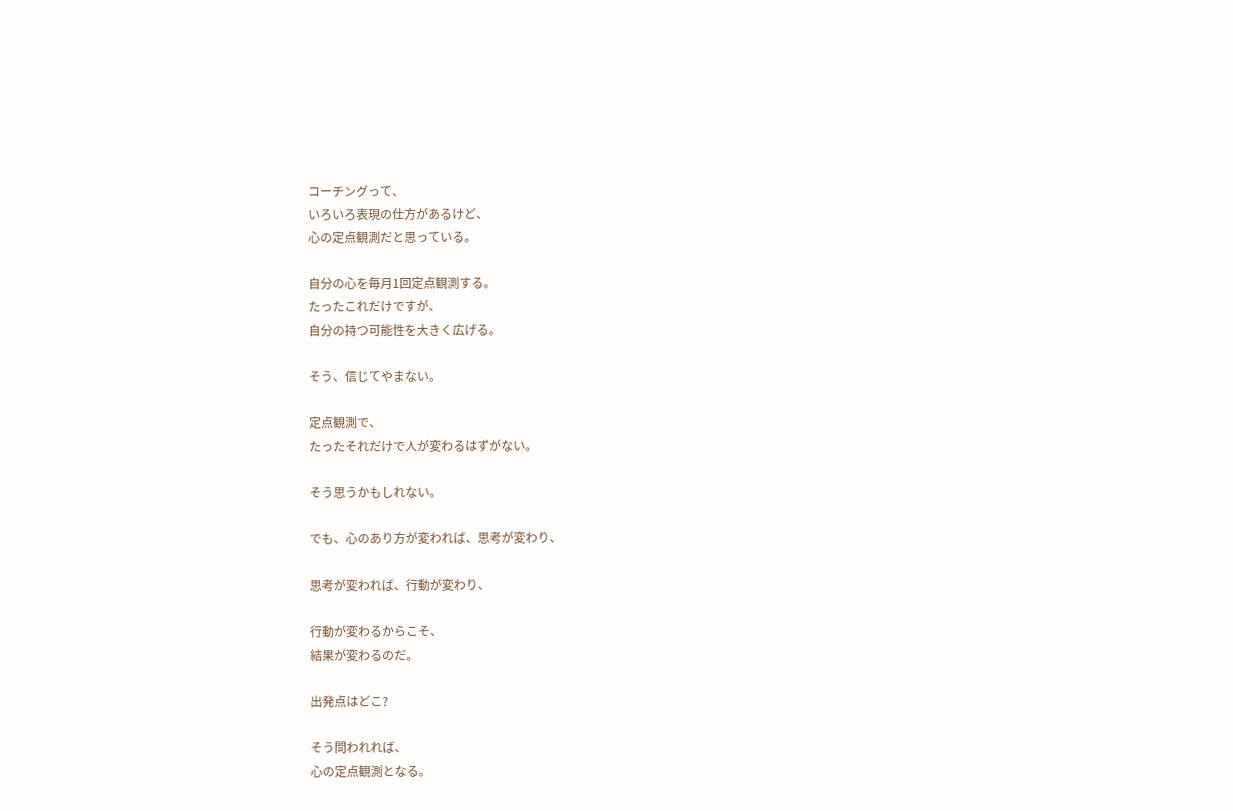コーチングって、
いろいろ表現の仕方があるけど、
心の定点観測だと思っている。

自分の心を毎月1回定点観測する。
たったこれだけですが、
自分の持つ可能性を大きく広げる。

そう、信じてやまない。

定点観測で、
たったそれだけで人が変わるはずがない。

そう思うかもしれない。

でも、心のあり方が変われば、思考が変わり、

思考が変われば、行動が変わり、

行動が変わるからこそ、
結果が変わるのだ。

出発点はどこ?

そう問われれば、
心の定点観測となる。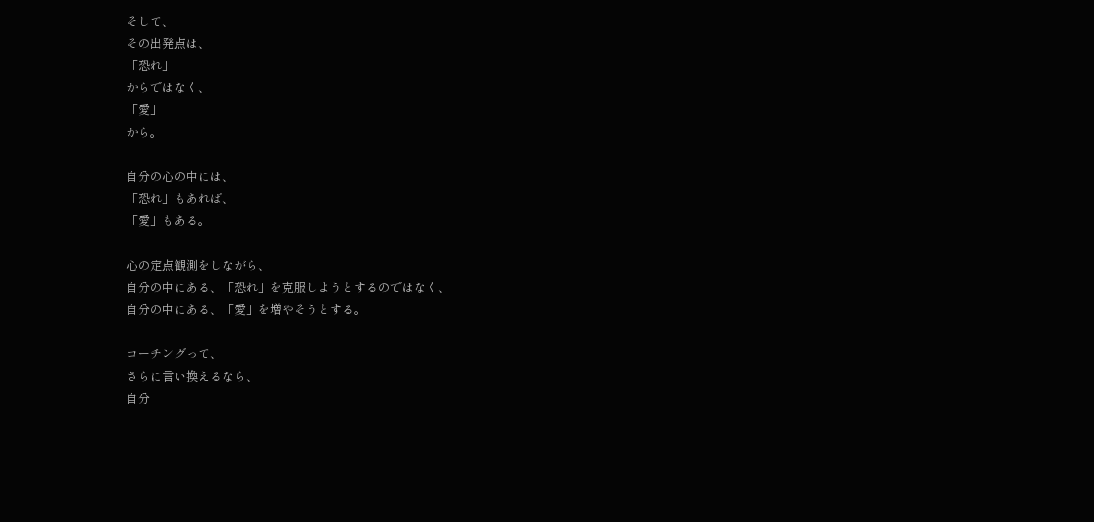そして、
その出発点は、
「恐れ」
からではなく、
「愛」
から。

自分の心の中には、
「恐れ」もあれば、
「愛」もある。

心の定点観測をしながら、
自分の中にある、「恐れ」を克服しようとするのではなく、
自分の中にある、「愛」を増やそうとする。

コーチングって、
さらに言い換えるなら、
自分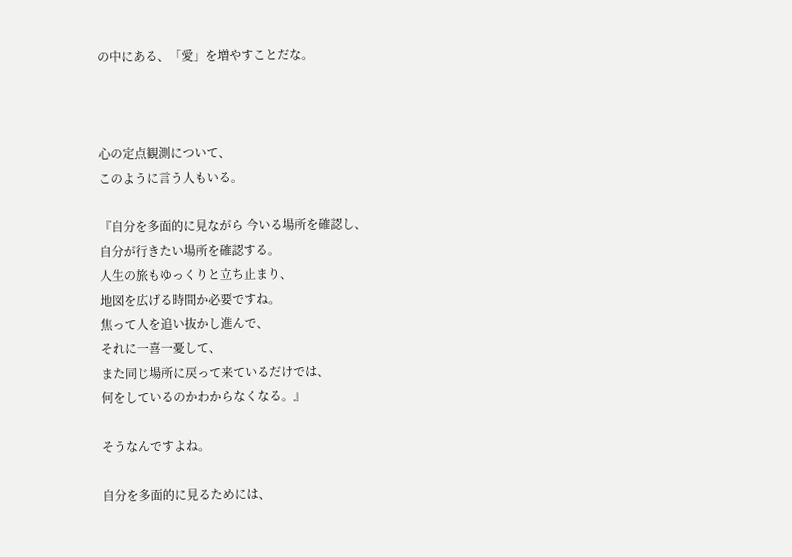の中にある、「愛」を増やすことだな。



心の定点観測について、
このように言う人もいる。

『自分を多面的に見ながら 今いる場所を確認し、
自分が行きたい場所を確認する。
人生の旅もゆっくりと立ち止まり、
地図を広げる時間か必要ですね。
焦って人を追い抜かし進んで、
それに一喜一憂して、
また同じ場所に戻って来ているだけでは、
何をしているのかわからなくなる。』

そうなんですよね。

自分を多面的に見るためには、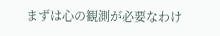まずは心の観測が必要なわけ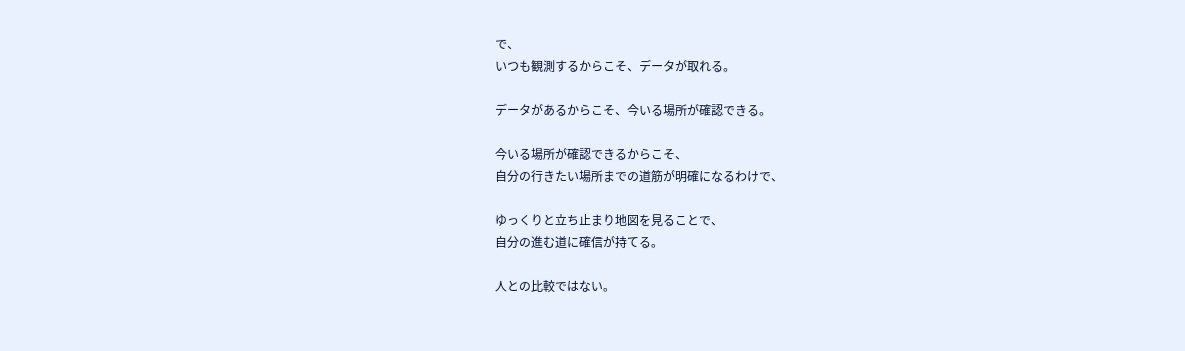で、
いつも観測するからこそ、データが取れる。

データがあるからこそ、今いる場所が確認できる。

今いる場所が確認できるからこそ、
自分の行きたい場所までの道筋が明確になるわけで、

ゆっくりと立ち止まり地図を見ることで、
自分の進む道に確信が持てる。

人との比較ではない。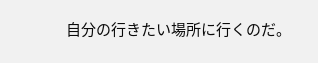自分の行きたい場所に行くのだ。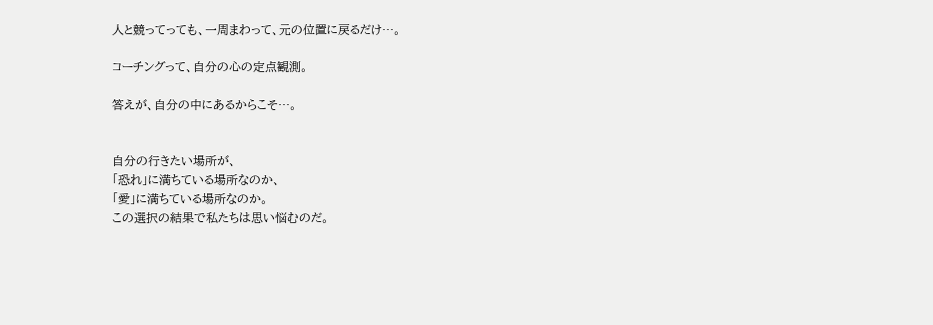人と競ってっても、一周まわって、元の位置に戻るだけ…。

コーチングって、自分の心の定点観測。

答えが、自分の中にあるからこそ…。


自分の行きたい場所が、
「恐れ」に満ちている場所なのか、
「愛」に満ちている場所なのか。
この選択の結果で私たちは思い悩むのだ。